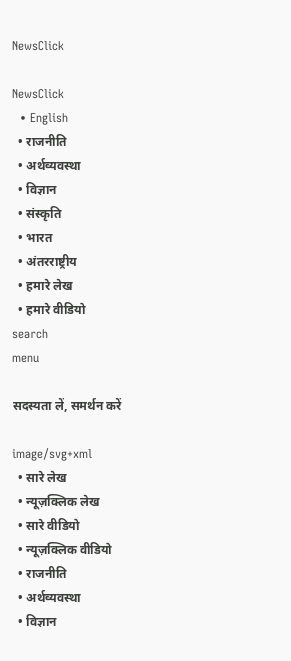NewsClick

NewsClick
  • English
  • राजनीति
  • अर्थव्यवस्था
  • विज्ञान
  • संस्कृति
  • भारत
  • अंतरराष्ट्रीय
  • हमारे लेख
  • हमारे वीडियो
search
menu

सदस्यता लें, समर्थन करें

image/svg+xml
  • सारे लेख
  • न्यूज़क्लिक लेख
  • सारे वीडियो
  • न्यूज़क्लिक वीडियो
  • राजनीति
  • अर्थव्यवस्था
  • विज्ञान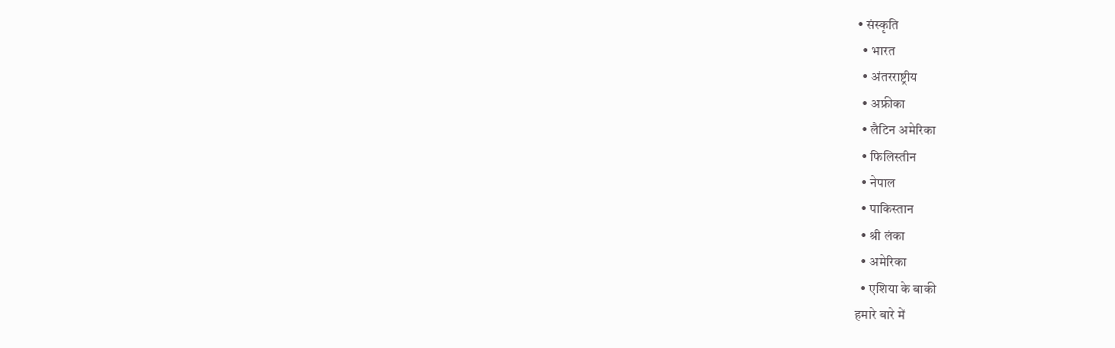• संस्कृति
  • भारत
  • अंतरराष्ट्रीय
  • अफ्रीका
  • लैटिन अमेरिका
  • फिलिस्तीन
  • नेपाल
  • पाकिस्तान
  • श्री लंका
  • अमेरिका
  • एशिया के बाकी
हमारे बारे में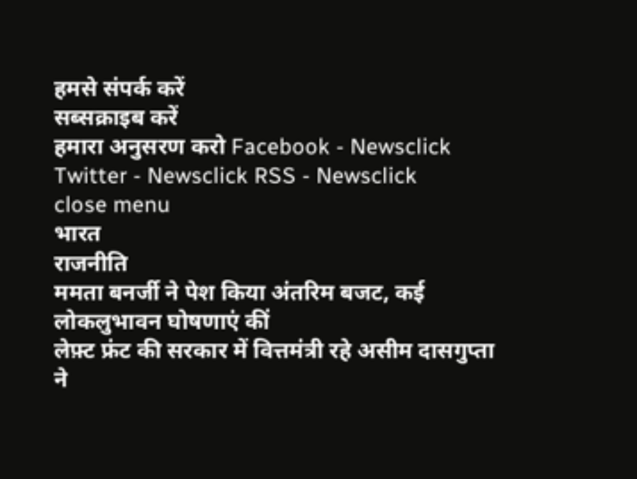हमसे संपर्क करें
सब्सक्राइब करें
हमारा अनुसरण करो Facebook - Newsclick Twitter - Newsclick RSS - Newsclick
close menu
भारत
राजनीति
ममता बनर्जी ने पेश किया अंतरिम बजट, कई लोकलुभावन घोषणाएं कीं
लेफ़्ट फ्रंट की सरकार में वित्तमंत्री रहे असीम दासगुप्ता ने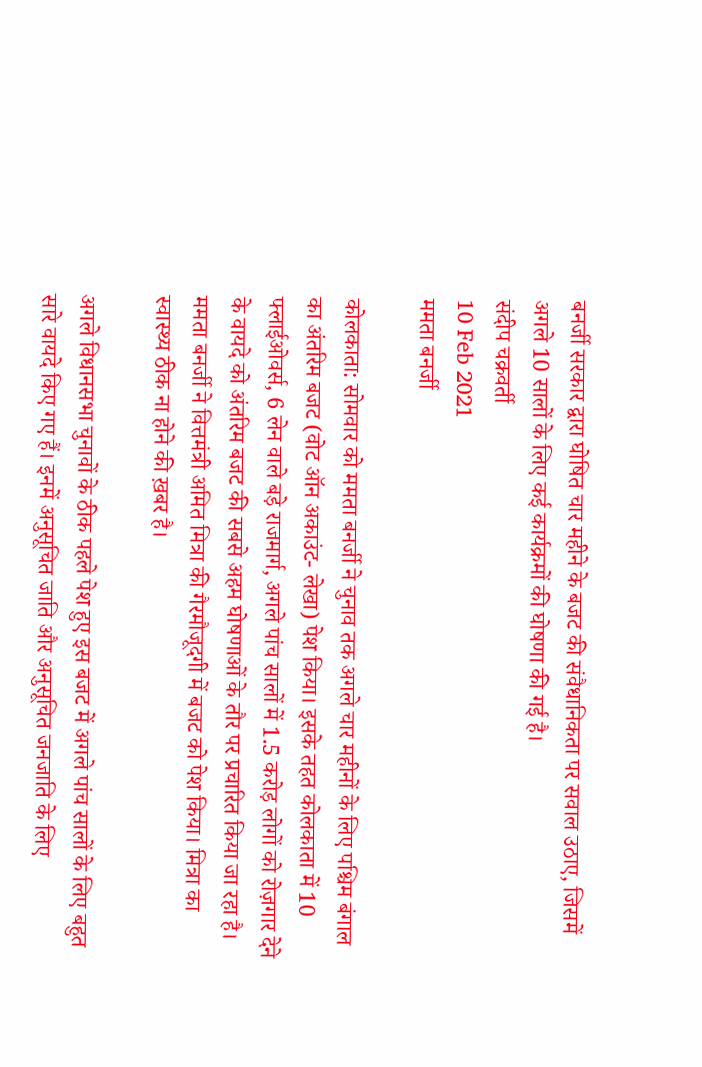बनर्जी सरकार द्वारा घोषित चार महीने के बजट की संवैधानिकता पर सवाल उठाए, जिसमें अगले 10 सालों के लिए कई कार्यक्रमों की घोषणा की गई है।
संदीप चक्रवर्ती
10 Feb 2021
ममता बनर्जी

कोलकाता: सोमवार को ममता बनर्जी ने चुनाव तक अगले चार महीनों के लिए पश्चिम बंगाल का अंतरिम बजट (वोट ऑन अकाउंट- लेखा) पेश किया। इसके तहत कोलकाता में 10 फ्लाईओवर्स, 6 लेन वाले बड़े राजमार्ग, अगले पांच सालों में 1.5 करोड़ लोगों को रोज़गार देने के वायदे को अंतरिम बजट की सबसे अहम घोषणाओं के तौर पर प्रचारित किया जा रहा है। ममता बनर्जी ने वित्तमंत्री अमित मित्रा की गैरमौजूदगी में बजट को पेश किया। मित्रा का स्वास्थ्य ठीक ना होने की ख़बर है।

अगले विधानसभा चुनावों के ठीक पहले पेश हुए इस बजट में अगले पांच सालों के लिए बहुत सारे वायदे किए गए हैं। इनमें अनुसूचित जाति और अनुसूचित जनजाति के लिए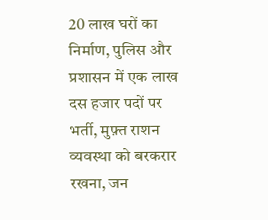20 लाख घरों का निर्माण, पुलिस और प्रशासन में एक लाख दस हजार पदों पर भर्ती, मुफ़्त राशन व्यवस्था को बरकरार रखना, जन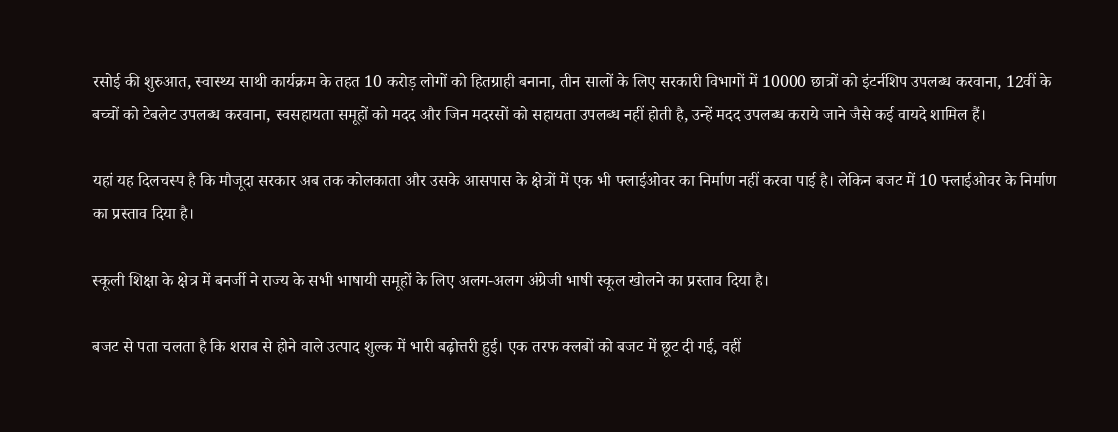रसोई की शुरुआत, स्वास्थ्य साथी कार्यक्रम के तहत 10 करोड़ लोगों को हितग्राही बनाना, तीन सालों के लिए सरकारी विभागों में 10000 छात्रों को इंटर्नशिप उपलब्ध करवाना, 12वीं के बच्चों को टेबलेट उपलब्ध करवाना, स्वसहायता समूहों को मदद और जिन मदरसों को सहायता उपलब्ध नहीं होती है, उन्हें मदद उपलब्ध कराये जाने जैसे कई वायदे शामिल हैं।

यहां यह दिलचस्प है कि मौजूदा सरकार अब तक कोलकाता और उसके आसपास के क्षेत्रों में एक भी फ्लाईओवर का निर्माण नहीं करवा पाई है। लेकिन बजट में 10 फ्लाईओवर के निर्माण का प्रस्ताव दिया है।

स्कूली शिक्षा के क्षेत्र में बनर्जी ने राज्य के सभी भाषायी समूहों के लिए अलग-अलग अंग्रेजी भाषी स्कूल खोलने का प्रस्ताव दिया है।

बजट से पता चलता है कि शराब से होने वाले उत्पाद शुल्क में भारी बढ़ोत्तरी हुई। एक तरफ क्लबों को बजट में छूट दी गई, वहीं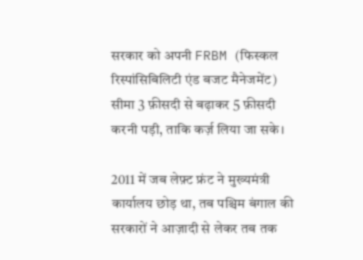सरकार को अपनी FRBM (फिस्कल रिस्पांसिबिलिटी एंड बजट मैनेजमेंट) सीमा 3 फ़ीसदी से बढ़ाकर 5 फ़ीसदी करनी पड़ी, ताकि कर्ज़ लिया जा सके।

2011 में जब लेफ़्ट फ्रंट ने मुख्यमंत्री कार्यालय छोड़ था, तब पश्चिम बंगाल की सरकारों ने आज़ादी से लेकर तब तक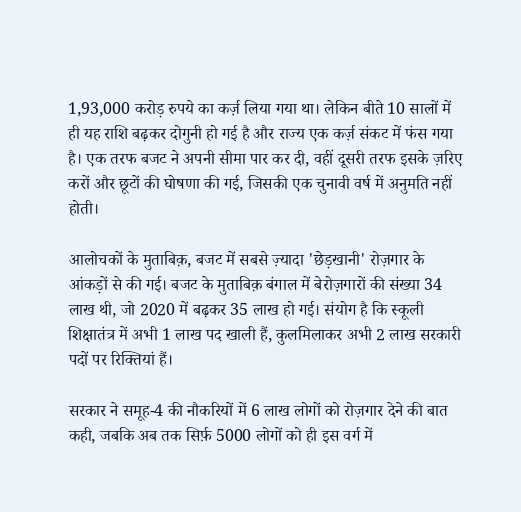1,93,000 करोड़ रुपये का कर्ज़ लिया गया था। लेकिन बीते 10 सालों में ही यह राशि बढ़कर दोगुनी हो गई है और राज्य एक कर्ज़ संकट में फंस गया है। एक तरफ बजट ने अपनी सीमा पार कर दी, वहीं दूसरी तरफ इसके ज़रिए करों और छूटों की घोषणा की गई, जिसकी एक चुनावी वर्ष में अनुमति नहीं होती।

आलोचकों के मुताबिक़, बजट में सबसे ज़्यादा 'छेड़खानी' रोज़गार के आंकड़ों से की गई। बजट के मुताबिक़ बंगाल में बेरोज़गारों की संख्या 34 लाख थी, जो 2020 में बढ़कर 35 लाख हो गई। संयोग है कि स्कूली शिक्षातंत्र में अभी 1 लाख पद खाली हैं, कुलमिलाकर अभी 2 लाख सरकारी पदों पर रिक्तियां हैं।

सरकार ने समूह-4 की नौकरियों में 6 लाख लोगों को रोज़गार देने की बात कही, जबकि अब तक सिर्फ़ 5000 लोगों को ही इस वर्ग में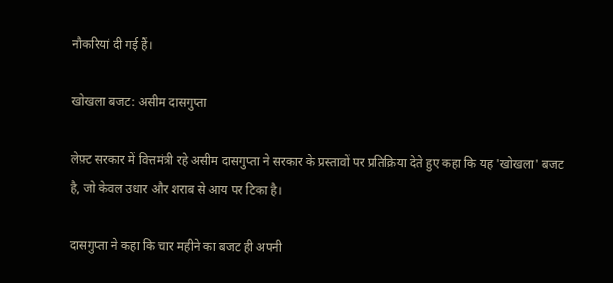नौकरियां दी गई हैं।

खोखला बजट: असीम दासगुप्ता

लेफ़्ट सरकार में वित्तमंत्री रहे असीम दासगुप्ता ने सरकार के प्रस्तावों पर प्रतिक्रिया देते हुए कहा कि यह 'खोखला' बजट है, जो केवल उधार और शराब से आय पर टिका है।

दासगुप्ता ने कहा कि चार महीने का बजट ही अपनी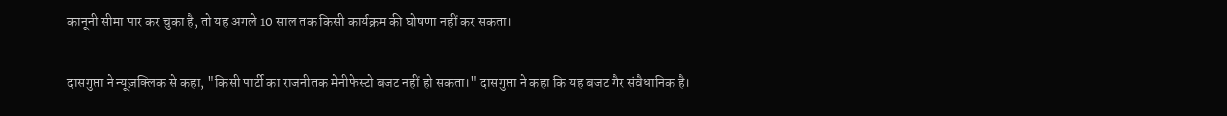कानूनी सीमा पार कर चुका है, तो यह अगले 10 साल तक किसी कार्यक्रम की घोषणा नहीं कर सकता।

दासगुप्ता ने न्यूज़क्लिक से कहा, "किसी पार्टी का राजनीतक मेनीफेस्टो बजट नहीं हो सकता।" दासगुप्ता ने कहा कि यह बजट गैर संवैधानिक है।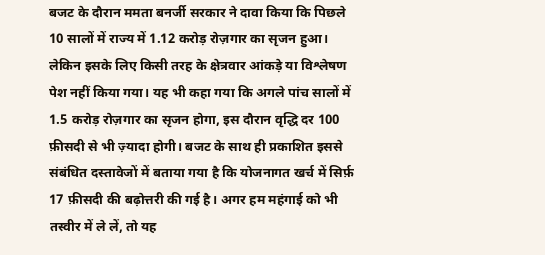बजट के दौरान ममता बनर्जी सरकार ने दावा किया कि पिछले 10 सालों में राज्य में 1.12 करोड़ रोज़गार का सृजन हुआ। लेकिन इसके लिए किसी तरह के क्षेत्रवार आंकड़े या विश्लेषण पेश नहीं किया गया। यह भी कहा गया कि अगले पांच सालों में 1.5 करोड़ रोज़गार का सृजन होगा, इस दौरान वृद्धि दर 100 फ़ीसदी से भी ज़्यादा होगी। बजट के साथ ही प्रकाशित इससे संबंधित दस्तावेजों में बताया गया है कि योजनागत खर्च में सिर्फ़ 17 फ़ीसदी की बढ़ोत्तरी की गई है। अगर हम महंगाई को भी तस्वीर में ले लें, तो यह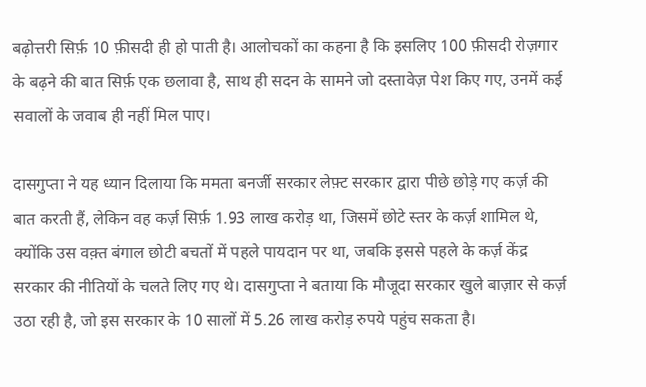बढ़ोत्तरी सिर्फ़ 10 फ़ीसदी ही हो पाती है। आलोचकों का कहना है कि इसलिए 100 फ़ीसदी रोज़गार के बढ़ने की बात सिर्फ़ एक छलावा है, साथ ही सदन के सामने जो दस्तावेज़ पेश किए गए, उनमें कई सवालों के जवाब ही नहीं मिल पाए।

दासगुप्ता ने यह ध्यान दिलाया कि ममता बनर्जी सरकार लेफ़्ट सरकार द्वारा पीछे छोड़े गए कर्ज़ की बात करती हैं, लेकिन वह कर्ज़ सिर्फ़ 1.93 लाख करोड़ था, जिसमें छोटे स्तर के कर्ज़ शामिल थे, क्योंकि उस वक़्त बंगाल छोटी बचतों में पहले पायदान पर था, जबकि इससे पहले के कर्ज़ केंद्र सरकार की नीतियों के चलते लिए गए थे। दासगुप्ता ने बताया कि मौजूदा सरकार खुले बाज़ार से कर्ज़ उठा रही है, जो इस सरकार के 10 सालों में 5.26 लाख करोड़ रुपये पहुंच सकता है।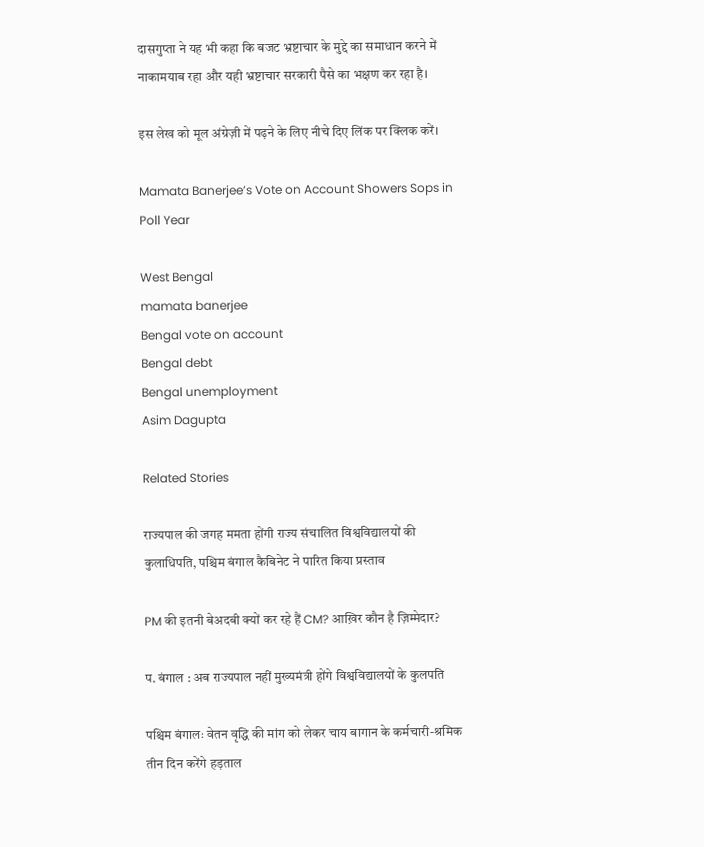दासगुप्ता ने यह भी कहा कि बजट भ्रष्टाचार के मुद्दे का समाधान करने में नाकामयाब रहा और यही भ्रष्टाचार सरकारी पैसे का भक्षण कर रहा है।

इस लेख को मूल अंग्रेज़ी में पढ़ने के लिए नीचे दिए लिंक पर क्लिक करें।

Mamata Banerjee’s Vote on Account Showers Sops in Poll Year

West Bengal
mamata banerjee
Bengal vote on account
Bengal debt
Bengal unemployment
Asim Dagupta

Related Stories

राज्यपाल की जगह ममता होंगी राज्य संचालित विश्वविद्यालयों की कुलाधिपति, पश्चिम बंगाल कैबिनेट ने पारित किया प्रस्ताव

PM की इतनी बेअदबी क्यों कर रहे हैं CM? आख़िर कौन है ज़िम्मेदार?

प. बंगाल : अब राज्यपाल नहीं मुख्यमंत्री होंगे विश्वविद्यालयों के कुलपति

पश्चिम बंगालः वेतन वृद्धि की मांग को लेकर चाय बागान के कर्मचारी-श्रमिक तीन दिन करेंगे हड़ताल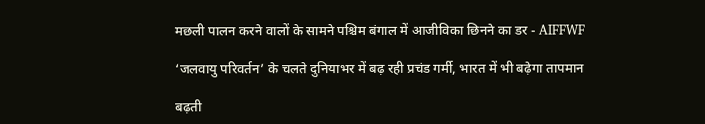मछली पालन करने वालों के सामने पश्चिम बंगाल में आजीविका छिनने का डर - AIFFWF

‘जलवायु परिवर्तन’ के चलते दुनियाभर में बढ़ रही प्रचंड गर्मी, भारत में भी बढ़ेगा तापमान

बढ़ती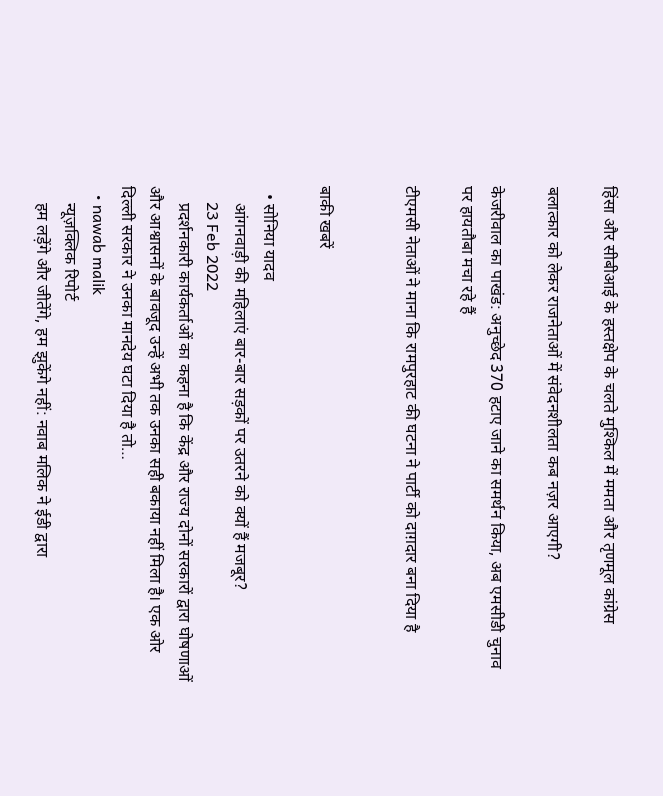हिंसा और सीबीआई के हस्तक्षेप के चलते मुश्किल में ममता और तृणमूल कांग्रेस

बलात्कार को लेकर राजनेताओं में संवेदनशीलता कब नज़र आएगी?

केजरीवाल का पाखंड: अनुच्छेद 370 हटाए जाने का समर्थन किया, अब एमसीडी चुनाव पर हायतौबा मचा रहे हैं

टीएमसी नेताओं ने माना कि रामपुरहाट की घटना ने पार्टी को दाग़दार बना दिया है


बाकी खबरें

  • सोनिया यादव
    आंगनवाड़ी की महिलाएं बार-बार सड़कों पर उतरने को क्यों हैं मजबूर?
    23 Feb 2022
    प्रदर्शनकारी कार्यकर्ताओं का कहना है कि केंद्र और राज्य दोनों सरकारों द्वारा घोषणाओं और आश्वासनों के बावजूद उन्हें अभी तक उनका सही बकाया नहीं मिला है। एक ओर दिल्ली सरकार ने उनका मानदेय घटा दिया है तो…
  • nawab malik
    न्यूज़क्लिक रिपोर्ट
    हम लड़ेंगे और जीतेंगे, हम झुकेंगे नहीं: नवाब मलिक ने ईडी द्वारा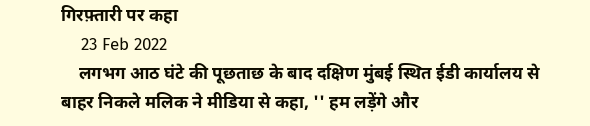गिरफ़्तारी पर कहा
    23 Feb 2022
    लगभग आठ घंटे की पूछताछ के बाद दक्षिण मुंबई स्थित ईडी कार्यालय से बाहर निकले मलिक ने मीडिया से कहा, '' हम लड़ेंगे और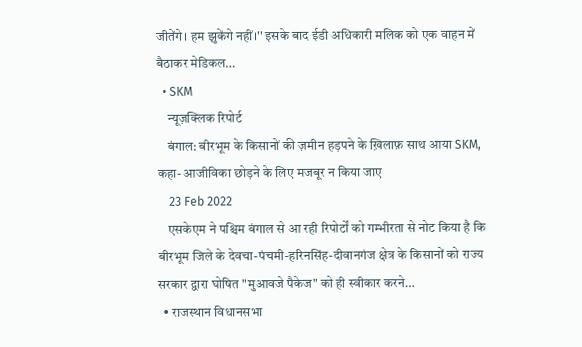जीतेंगे। हम झुकेंगे नहीं।'' इसके बाद ईडी अधिकारी मलिक को एक वाहन में बैठाकर मेडिकल…
  • SKM
    न्यूज़क्लिक रिपोर्ट
    बंगाल: बीरभूम के किसानों की ज़मीन हड़पने के ख़िलाफ़ साथ आया SKM, कहा- आजीविका छोड़ने के लिए मजबूर न किया जाए
    23 Feb 2022
    एसकेएम ने पश्चिम बंगाल से आ रही रिपोर्टों को गम्भीरता से नोट किया है कि बीरभूम जिले के देवचा-पंचमी-हरिनसिंह-दीवानगंज क्षेत्र के किसानों को राज्य सरकार द्वारा घोषित "मुआवजे पैकेज" को ही स्वीकार करने…
  • राजस्थान विधानसभा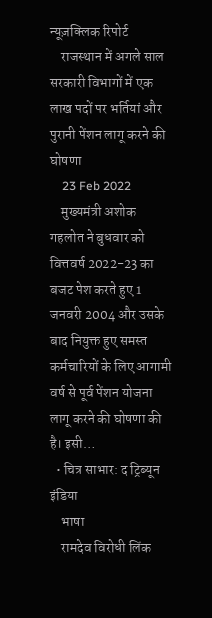न्यूज़क्लिक रिपोर्ट
    राजस्थान में अगले साल सरकारी विभागों में एक लाख पदों पर भर्तियां और पुरानी पेंशन लागू करने की घोषणा
    23 Feb 2022
    मुख्यमंत्री अशोक गहलोत ने बुधवार को वित्तवर्ष 2022-23 का बजट पेश करते हुए 1 जनवरी 2004 और उसके बाद नियुक्त हुए समस्त कर्मचारियों के लिए आगामी वर्ष से पूर्व पेंशन योजना लागू करने की घोषणा की है। इसी…
  • चित्र साभार: द ट्रिब्यून इंडिया
    भाषा
    रामदेव विरोधी लिंक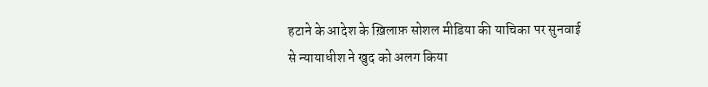हटाने के आदेश के ख़िलाफ़ सोशल मीडिया की याचिका पर सुनवाई से न्यायाधीश ने खुद को अलग किया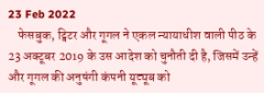23 Feb 2022
    फेसबुक, ट्विटर और गूगल ने एकल न्यायाधीश वाली पीठ के 23 अक्टूबर 2019 के उस आदेश को चुनौती दी है, जिसमें उन्हें और गूगल की अनुषंगी कंपनी यूट्यूब को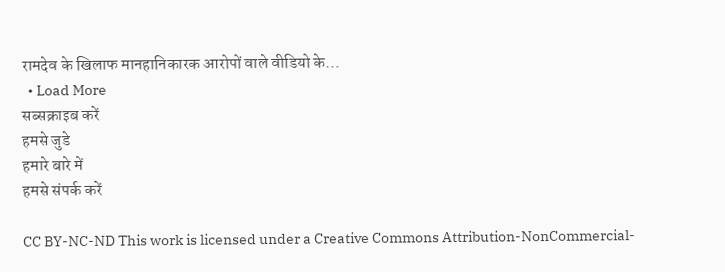रामदेव के खिलाफ मानहानिकारक आरोपों वाले वीडियो के…
  • Load More
सब्सक्राइब करें
हमसे जुडे
हमारे बारे में
हमसे संपर्क करें

CC BY-NC-ND This work is licensed under a Creative Commons Attribution-NonCommercial-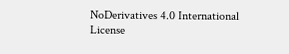NoDerivatives 4.0 International License